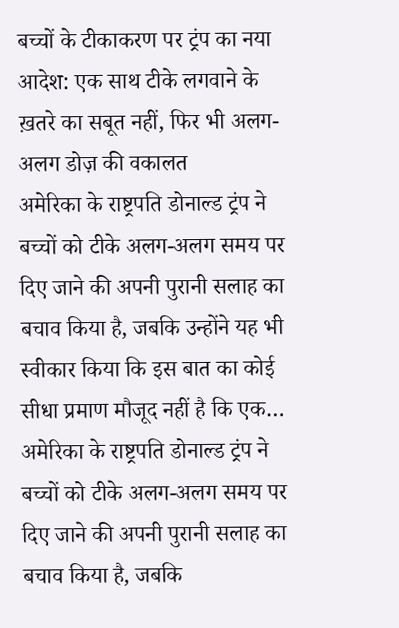बच्चों के टीकाकरण पर ट्रंप का नया आदेश: एक साथ टीके लगवाने के ख़तरे का सबूत नहीं, फिर भी अलग-अलग डोज़ की वकालत
अमेरिका के राष्ट्रपति डोनाल्ड ट्रंप ने बच्चों को टीके अलग-अलग समय पर दिए जाने की अपनी पुरानी सलाह का बचाव किया है, जबकि उन्होंने यह भी स्वीकार किया कि इस बात का कोई सीधा प्रमाण मौजूद नहीं है कि एक…
अमेरिका के राष्ट्रपति डोनाल्ड ट्रंप ने बच्चों को टीके अलग-अलग समय पर दिए जाने की अपनी पुरानी सलाह का बचाव किया है, जबकि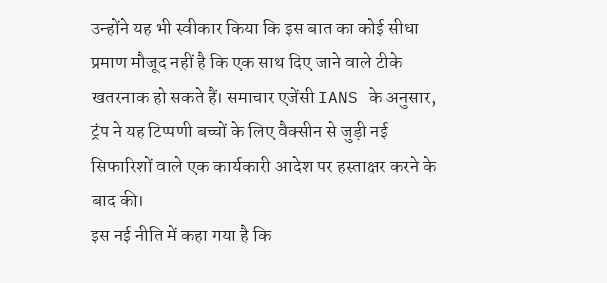उन्होंने यह भी स्वीकार किया कि इस बात का कोई सीधा प्रमाण मौजूद नहीं है कि एक साथ दिए जाने वाले टीके खतरनाक हो सकते हैं। समाचार एजेंसी IANS के अनुसार, ट्रंप ने यह टिप्पणी बच्चों के लिए वैक्सीन से जुड़ी नई सिफारिशों वाले एक कार्यकारी आदेश पर हस्ताक्षर करने के बाद की।
इस नई नीति में कहा गया है कि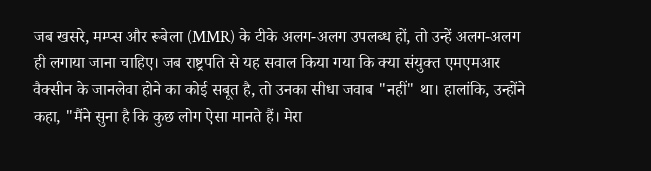जब खसरे, मम्प्स और रूबेला (MMR) के टीके अलग-अलग उपलब्ध हों, तो उन्हें अलग-अलग ही लगाया जाना चाहिए। जब राष्ट्रपति से यह सवाल किया गया कि क्या संयुक्त एमएमआर वैक्सीन के जानलेवा होने का कोई सबूत है, तो उनका सीधा जवाब "नहीं" था। हालांकि, उन्होंने कहा, "मैंने सुना है कि कुछ लोग ऐसा मानते हैं। मेरा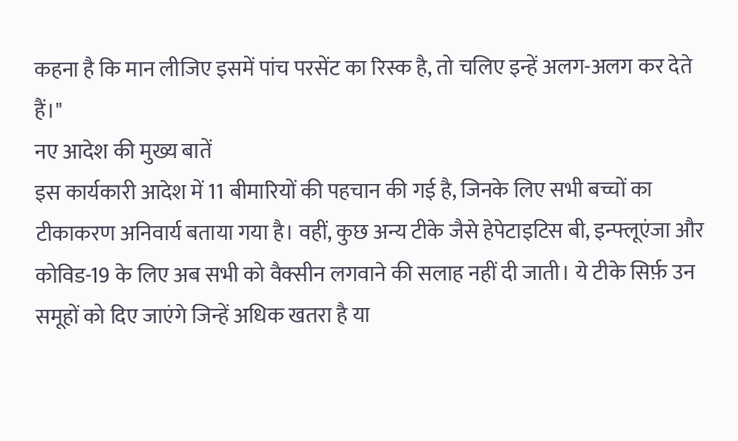कहना है कि मान लीजिए इसमें पांच परसेंट का रिस्क है, तो चलिए इन्हें अलग-अलग कर देते हैं।"
नए आदेश की मुख्य बातें
इस कार्यकारी आदेश में 11 बीमारियों की पहचान की गई है, जिनके लिए सभी बच्चों का टीकाकरण अनिवार्य बताया गया है। वहीं, कुछ अन्य टीके जैसे हेपेटाइटिस बी, इन्फ्लूएंजा और कोविड-19 के लिए अब सभी को वैक्सीन लगवाने की सलाह नहीं दी जाती। ये टीके सिर्फ़ उन समूहों को दिए जाएंगे जिन्हें अधिक खतरा है या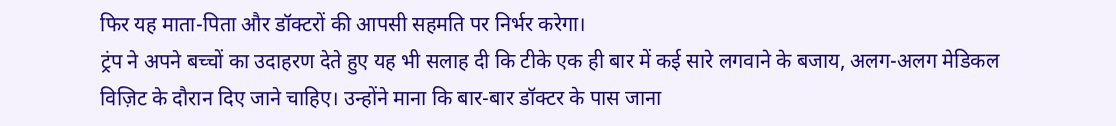फिर यह माता-पिता और डॉक्टरों की आपसी सहमति पर निर्भर करेगा।
ट्रंप ने अपने बच्चों का उदाहरण देते हुए यह भी सलाह दी कि टीके एक ही बार में कई सारे लगवाने के बजाय, अलग-अलग मेडिकल विज़िट के दौरान दिए जाने चाहिए। उन्होंने माना कि बार-बार डॉक्टर के पास जाना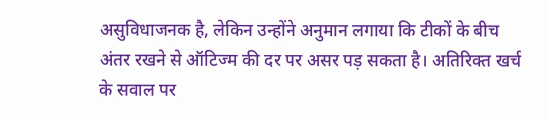असुविधाजनक है, लेकिन उन्होंने अनुमान लगाया कि टीकों के बीच अंतर रखने से ऑटिज्म की दर पर असर पड़ सकता है। अतिरिक्त खर्च के सवाल पर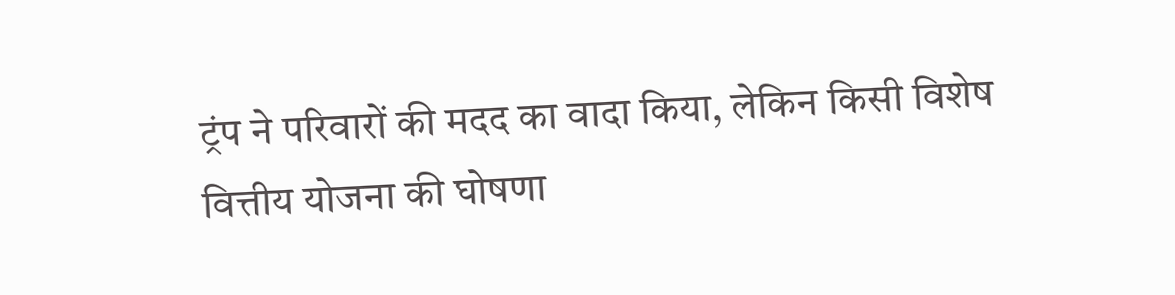ट्रंप ने परिवारों की मदद का वादा किया, लेकिन किसी विशेष वित्तीय योजना की घोषणा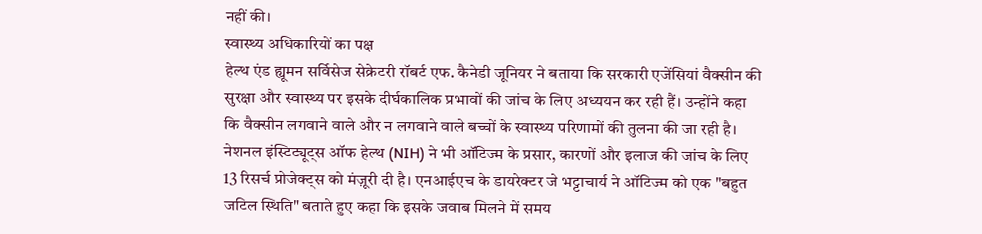नहीं की।
स्वास्थ्य अधिकारियों का पक्ष
हेल्थ एंड ह्यूमन सर्विसेज सेक्रेटरी रॉबर्ट एफ. कैनेडी जूनियर ने बताया कि सरकारी एजेंसियां वैक्सीन की सुरक्षा और स्वास्थ्य पर इसके दीर्घकालिक प्रभावों की जांच के लिए अध्ययन कर रही हैं। उन्होंने कहा कि वैक्सीन लगवाने वाले और न लगवाने वाले बच्चों के स्वास्थ्य परिणामों की तुलना की जा रही है।
नेशनल इंस्टिट्यूट्स ऑफ हेल्थ (NIH) ने भी ऑटिज्म के प्रसार, कारणों और इलाज की जांच के लिए 13 रिसर्च प्रोजेक्ट्स को मंज़ूरी दी है। एनआईएच के डायरेक्टर जे भट्टाचार्य ने ऑटिज्म को एक "बहुत जटिल स्थिति" बताते हुए कहा कि इसके जवाब मिलने में समय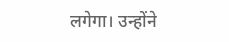लगेगा। उन्होंने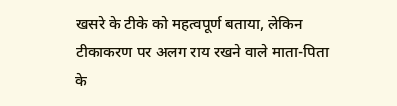खसरे के टीके को महत्वपूर्ण बताया, लेकिन टीकाकरण पर अलग राय रखने वाले माता-पिता के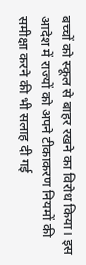बच्चों को स्कूल से बाहर रखने का विरोध किया। इस आदेश में राज्यों को अपने टीकाकरण नियमों की समीक्षा करने की भी सलाह दी गई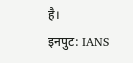है।
इनपुट: IANS